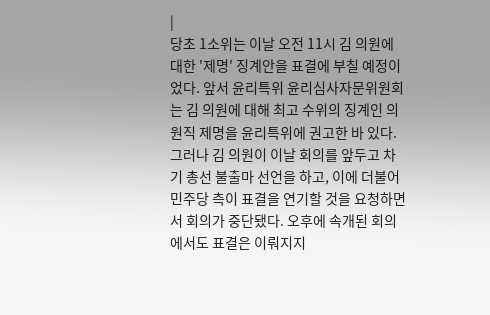|
당초 1소위는 이날 오전 11시 김 의원에 대한 '제명' 징계안을 표결에 부칠 예정이었다. 앞서 윤리특위 윤리심사자문위원회는 김 의원에 대해 최고 수위의 징계인 의원직 제명을 윤리특위에 권고한 바 있다.
그러나 김 의원이 이날 회의를 앞두고 차기 총선 불출마 선언을 하고, 이에 더불어민주당 측이 표결을 연기할 것을 요청하면서 회의가 중단됐다. 오후에 속개된 회의에서도 표결은 이뤄지지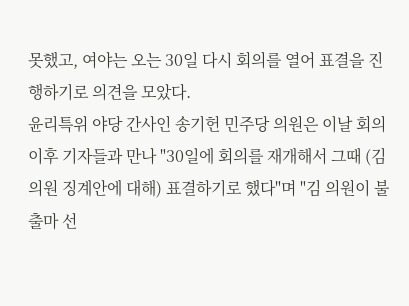못했고, 여야는 오는 30일 다시 회의를 열어 표결을 진행하기로 의견을 모았다.
윤리특위 야당 간사인 송기헌 민주당 의원은 이날 회의 이후 기자들과 만나 "30일에 회의를 재개해서 그때 (김 의원 징계안에 대해) 표결하기로 했다"며 "김 의원이 불출마 선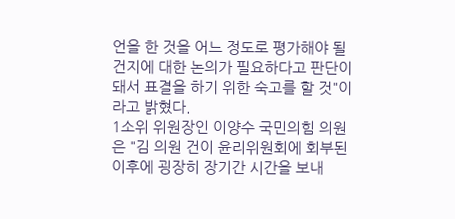언을 한 것을 어느 정도로 평가해야 될 건지에 대한 논의가 필요하다고 판단이 돼서 표결을 하기 위한 숙고를 할 것"이라고 밝혔다.
1소위 위원장인 이양수 국민의힘 의원은 "김 의원 건이 윤리위원회에 회부된 이후에 굉장히 장기간 시간을 보내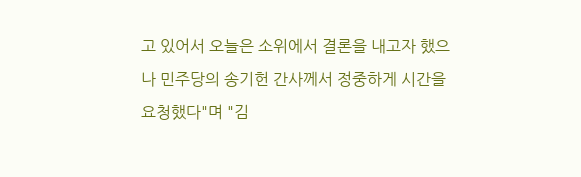고 있어서 오늘은 소위에서 결론을 내고자 했으나 민주당의 송기헌 간사께서 정중하게 시간을 요청했다"며 "김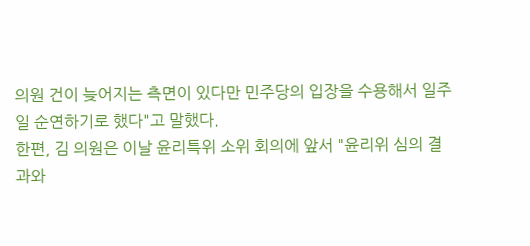의원 건이 늦어지는 측면이 있다만 민주당의 입장을 수용해서 일주일 순연하기로 했다"고 말했다.
한편, 김 의원은 이날 윤리특위 소위 회의에 앞서 "윤리위 심의 결과와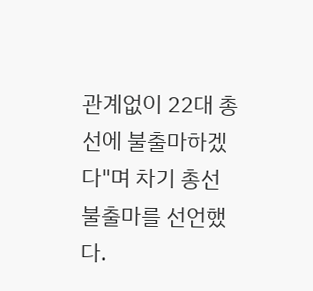관계없이 22대 총선에 불출마하겠다"며 차기 총선 불출마를 선언했다.